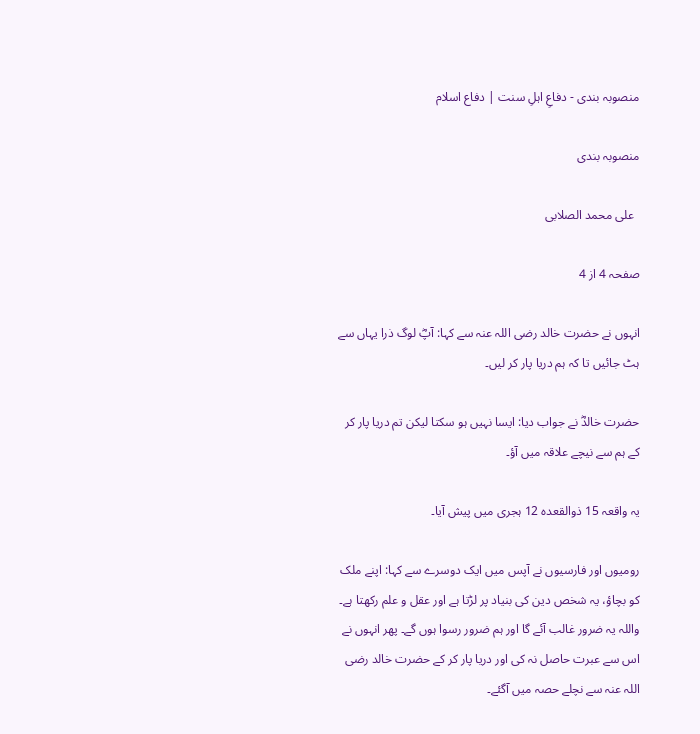منصوبہ بندی - دفاعِ اہلِ سنت | دفاع اسلام

منصوبہ بندی

  علی محمد الصلابی

صفحہ 4 از 4

انہوں نے حضرت خالد رضی اللہ عنہ سے کہا: آپؓ لوگ ذرا یہاں سے ہٹ جائیں تا کہ ہم دریا پار کر لیں۔

حضرت خالدؓ نے جواب دیا: ایسا نہیں ہو سکتا لیکن تم دریا پار کر کے ہم سے نیچے علاقہ میں آؤ۔

یہ واقعہ 15 ذوالقعدہ 12 ہجری میں پیش آیا۔

رومیوں اور فارسیوں نے آپس میں ایک دوسرے سے کہا: اپنے ملک کو بچاؤ، یہ شخص دین کی بنیاد پر لڑتا ہے اور عقل و علم رکھتا ہے۔ واللہ یہ ضرور غالب آئے گا اور ہم ضرور رسوا ہوں گے۔ پھر انہوں نے اس سے عبرت حاصل نہ کی اور دریا پار کر کے حضرت خالد رضی اللہ عنہ سے نچلے حصہ میں آگئے۔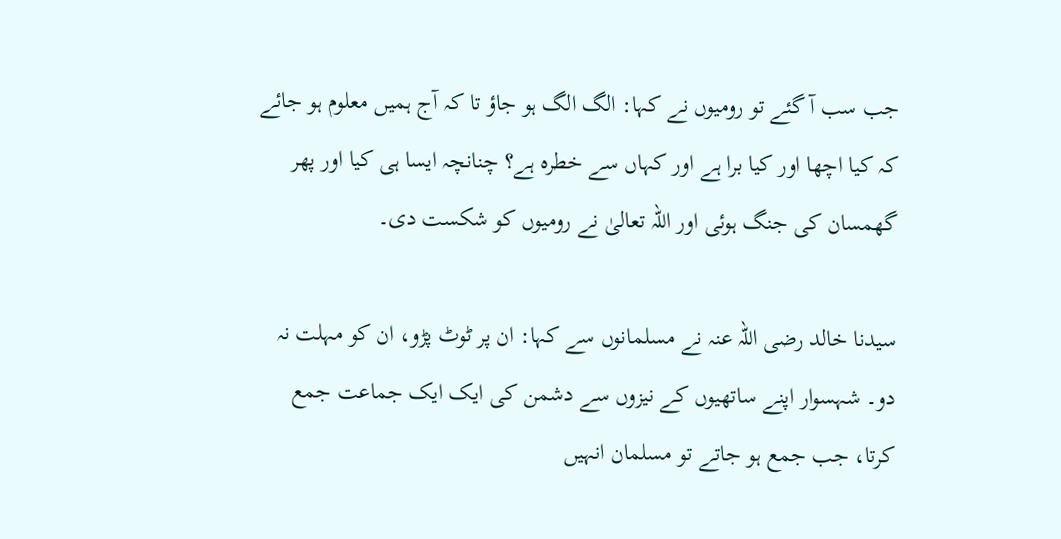جب سب آ گئے تو رومیوں نے کہا: الگ الگ ہو جاؤ تا کہ آج ہمیں معلوم ہو جائے کہ کیا اچھا اور کیا برا ہے اور کہاں سے خطرہ ہے؟ چنانچہ ایسا ہی کیا اور پھر گھمسان کی جنگ ہوئی اور اللہ تعالیٰ نے رومیوں کو شکست دی۔

سیدنا خالد رضی اللہ عنہ نے مسلمانوں سے کہا: ان پر ٹوٹ پڑو، ان کو مہلت نہ دو۔ شہسوار اپنے ساتھیوں کے نیزوں سے دشمن کی ایک ایک جماعت جمع کرتا، جب جمع ہو جاتے تو مسلمان انہیں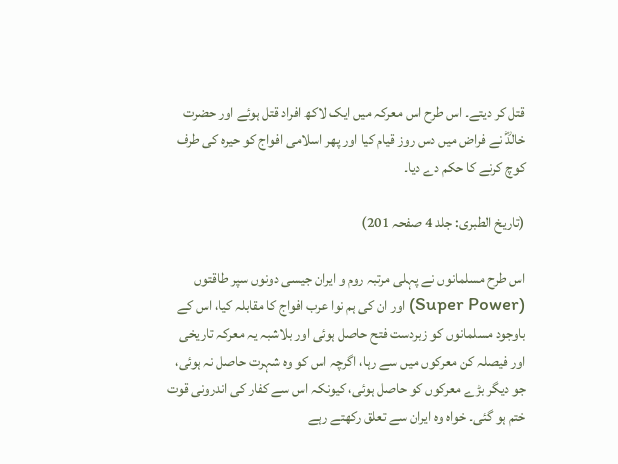قتل کر دیتے۔ اس طرح اس معرکہ میں ایک لاکھ افراد قتل ہوئے اور حضرت خالدؓ نے فراض میں دس روز قیام کیا اور پھر اسلامی افواج کو حیرہ کی طرف کوچ کرنے کا حکم دے دیا۔

(تاریخ الطبری: جلد 4 صفحہ 201)

اس طرح مسلمانوں نے پہلی مرتبہ روم و ایران جیسی دونوں سپر طاقتوں (Super Power) اور ان کی ہم نوا عرب افواج کا مقابلہ کیا، اس کے باوجود مسلمانوں کو زبردست فتح حاصل ہوئی اور بلاشبہ یہ معرکہ تاریخی اور فیصلہ کن معرکوں میں سے رہا، اگرچہ اس کو وہ شہرت حاصل نہ ہوئی، جو دیگر بڑے معرکوں کو حاصل ہوئی، کیونکہ اس سے کفار کی اندرونی قوت ختم ہو گئی۔ خواہ وہ ایران سے تعلق رکھتے رہے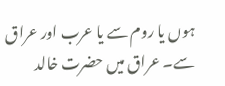ہوں یا روم سے یا عرب اور عراق سے۔ عراق میں حضرت خالد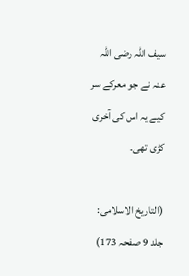سیف اللہ رضی اللہ عنہ نے جو معرکے سر کیے یہ اس کی آخری کڑی تھی۔

(التاریخ الاسلامی: جلد 9 صفحہ 173)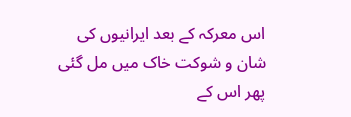اس معرکہ کے بعد ایرانیوں کی شان و شوکت خاک میں مل گئی پھر اس کے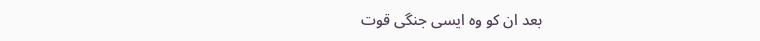بعد ان کو وہ ایسی جنگی قوت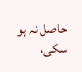حاصل نہ ہو سکی،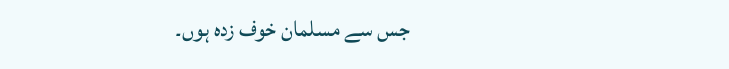جس سے مسلمان خوف زدہ ہوں۔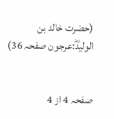(حضرت خالد بن الولیدؓ:عرجون صفحہ 36)


صفحہ 4 از 4